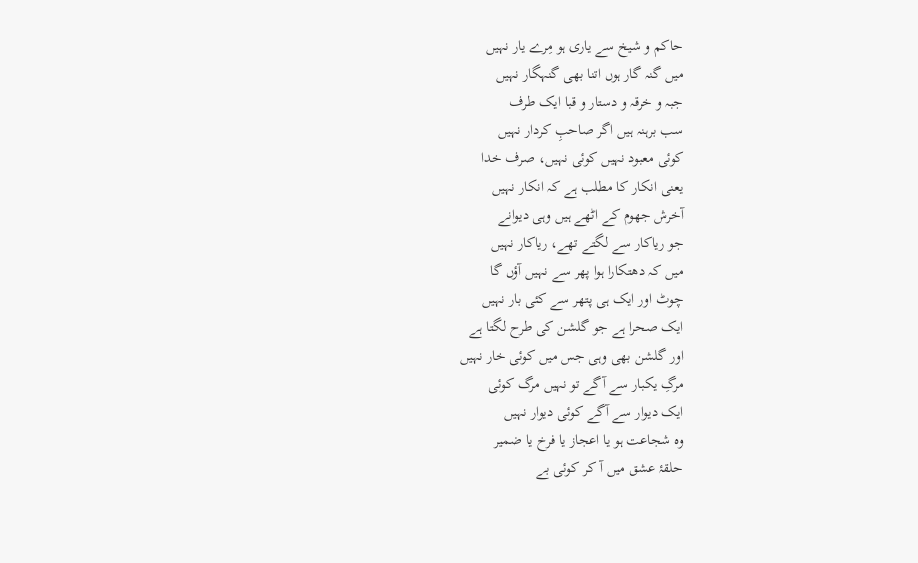حاکم و شیخ سے یاری ہو مِرے یار نہیں
میں گنہ گار ہوں اتنا بھی گنہگار نہیں
جبہ و خرقہ و دستار و قبا ایک طرف
سب برہنہ ہیں اگر صاحبِ کردار نہیں
کوئی معبود نہیں کوئی نہیں، صرف خدا
یعنی انکار کا مطلب ہے کہ انکار نہیں
آخرش جھوم کے اٹھے ہیں وہی دیوانے
جو ریاکار سے لگتے تھے، ریاکار نہیں
میں کہ دھتکارا ہوا پھر سے نہیں آؤں گا
چوٹ اور ایک ہی پتھر سے کئی بار نہیں
ایک صحرا ہے جو گلشن کی طرح لگتا ہے
اور گلشن بھی وہی جس میں کوئی خار نہیں
مرگِ یکبار سے آگے تو نہیں مرگ کوئی
ایک دیوار سے آگے کوئی دیوار نہیں
وہ شجاعت ہو یا اعجاز یا فرخ یا ضمیر
حلقۂ عشق میں آ کر کوئی بے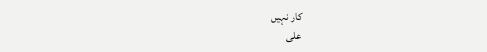کار نہیں
علی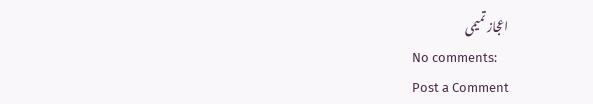اعجاز تمیمی
No comments:
Post a Comment